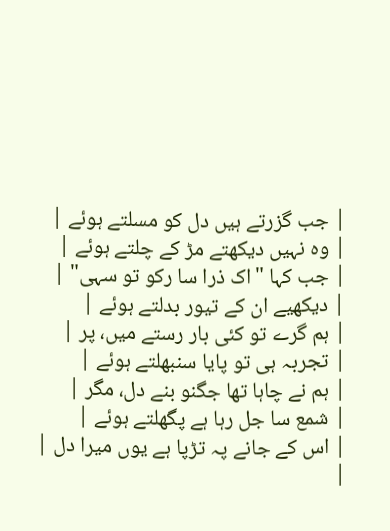| جب گزرتے ہیں دل کو مسلتے ہوئے |
| وہ نہیں دیکھتے مڑ کے چلتے ہوئے |
| جب کہا "اک ذرا سا رکو تو سہی" |
| دیکھیے ان کے تیور بدلتے ہوئے |
| ہم گرے تو کئی بار رستے میں، پر |
| تجربہ ہی تو پایا سنبھلتے ہوئے |
| ہم نے چاہا تھا جگنو بنے دل، مگر |
| شمع سا جل رہا ہے پگھلتے ہوئے |
| اس کے جانے پہ تڑپا ہے یوں میرا دل |
|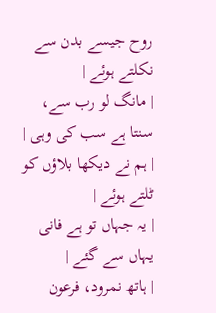روح جیسے بدن سے نکلتے ہوئے |
| مانگ لو رب سے، سنتا ہے سب کی وہی |
| ہم نے دیکھا بلاؤں کو ٹلتے ہوئے |
| یہ جہاں تو ہے فانی یہاں سے گئے |
| ہاتھ نمرود، فرعون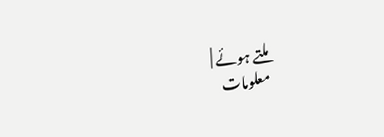ملتے ہوئے |
معلومات